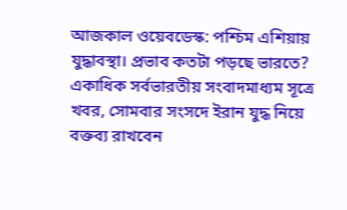আজকাল ওয়েবডেস্ক: পশ্চিম এশিয়ায় যুদ্ধাবস্থা। প্রভাব কতটা পড়ছে ভারতে? একাধিক সর্বভারতীয় সংবাদমাধ্যম সূত্রে খবর, সোমবার সংসদে ইরান যুদ্ধ নিয়ে বক্তব্য রাখবেন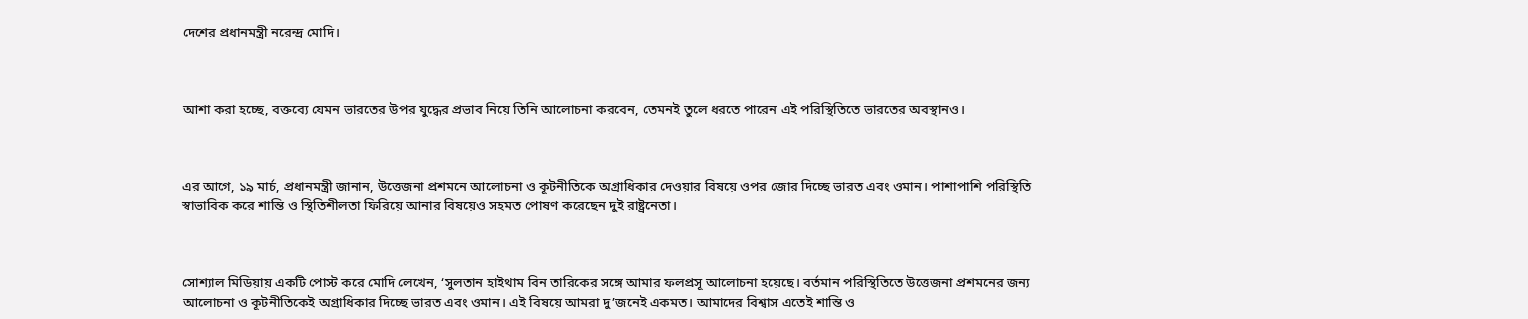দেশের প্রধানমন্ত্রী নরেন্দ্র মোদি।



আশা করা হচ্ছে, বক্তব্যে যেমন ভারতের উপর যুদ্ধের প্রভাব নিয়ে তিনি আলোচনা করবেন, তেমনই তুলে ধরতে পারেন এই পরিস্থিতিতে ভারতের অবস্থানও।



এর আগে, ১৯ মার্চ, প্রধানমন্ত্রী জানান, উত্তেজনা প্রশমনে আলোচনা ও কূটনীতিকে অগ্রাধিকার দেওয়ার বিষয়ে ওপর জোর দিচ্ছে ভারত এবং ওমান। পাশাপাশি পরিস্থিতি স্বাভাবিক করে শান্তি ও স্থিতিশীলতা ফিরিয়ে আনার বিষয়েও সহমত পোষণ করেছেন দুই রাষ্ট্রনেতা।



সোশ্যাল মিডিয়ায় একটি পোস্ট করে মোদি লেখেন, ‘সুলতান হাইথাম বিন তারিকের সঙ্গে আমার ফলপ্রসূ আলোচনা হয়েছে। বর্তমান পরিস্থিতিতে উত্তেজনা প্রশমনের জন্য আলোচনা ও কূটনীতিকেই অগ্রাধিকার দিচ্ছে ভারত এবং ওমান। এই বিষয়ে আমরা দু’জনেই একমত। আমাদের বিশ্বাস এতেই শান্তি ও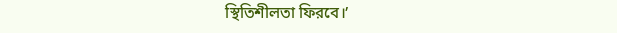স্থিতিশীলতা ফিরবে।’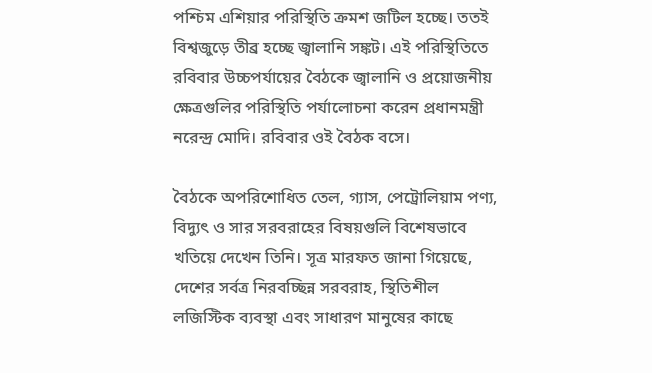পশ্চিম এশিয়ার পরিস্থিতি ক্রমশ জটিল হচ্ছে। ততই বিশ্বজুড়ে তীব্র হচ্ছে জ্বালানি সঙ্কট। এই পরিস্থিতিতে রবিবার উচ্চপর্যায়ের বৈঠকে জ্বালানি ও প্রয়োজনীয় ক্ষেত্রগুলির পরিস্থিতি পর্যালোচনা করেন প্রধানমন্ত্রী নরেন্দ্র মোদি। রবিবার ওই বৈঠক বসে।

বৈঠকে অপরিশোধিত তেল, গ্যাস, পেট্রোলিয়াম পণ্য, বিদ্যুৎ ও সার সরবরাহের বিষয়গুলি বিশেষভাবে খতিয়ে দেখেন তিনি। সূত্র মারফত জানা গিয়েছে, দেশের সর্বত্র নিরবচ্ছিন্ন সরবরাহ, স্থিতিশীল লজিস্টিক ব্যবস্থা এবং সাধারণ মানুষের কাছে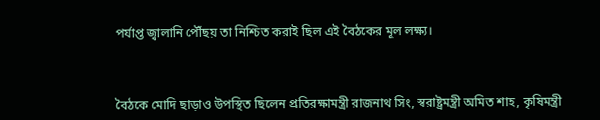পর্যাপ্ত জ্বালানি পৌঁছয় তা নিশ্চিত করাই ছিল এই বৈঠকের মূল লক্ষ্য।



বৈঠকে মোদি ছাড়াও উপস্থিত ছিলেন প্রতিরক্ষামন্ত্রী রাজনাথ সিং, স্বরাষ্ট্রমন্ত্রী অমিত শাহ, কৃষিমন্ত্রী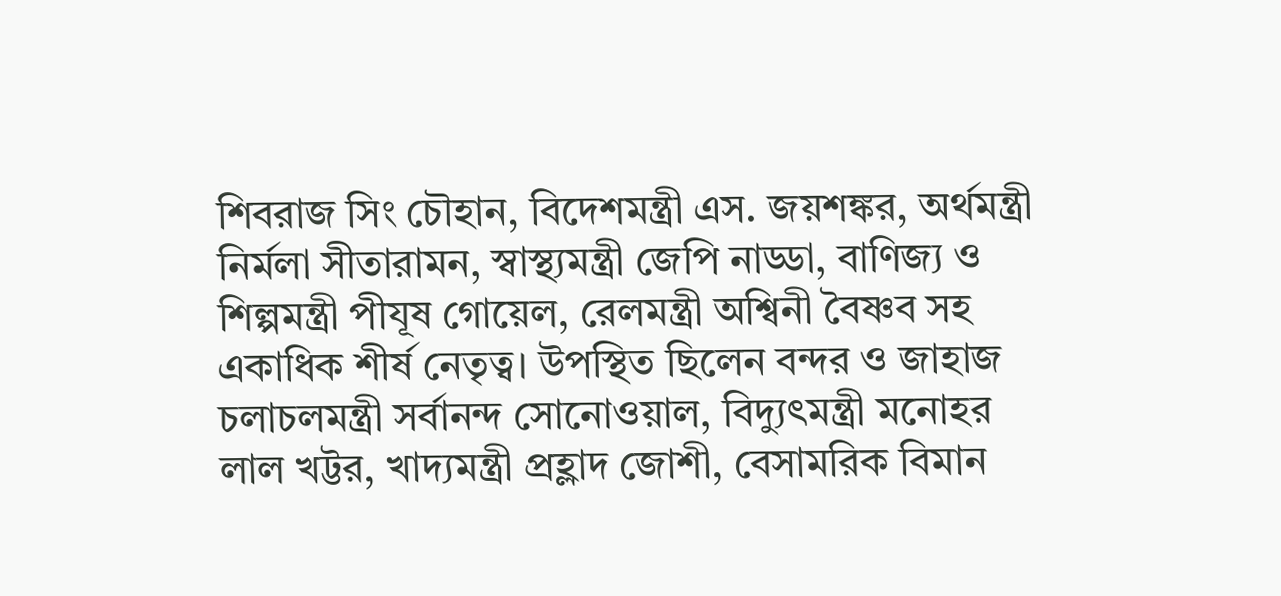শিবরাজ সিং চৌহান, বিদেশমন্ত্রী এস. জয়শঙ্কর, অর্থমন্ত্রী নির্মলা সীতারামন, স্বাস্থ্যমন্ত্রী জেপি নাড্ডা, বাণিজ্য ও শিল্পমন্ত্রী পীযূষ গোয়েল, রেলমন্ত্রী অশ্বিনী বৈষ্ণব সহ একাধিক শীর্ষ নেতৃত্ব। উপস্থিত ছিলেন বন্দর ও জাহাজ চলাচলমন্ত্রী সর্বানন্দ সোনোওয়াল, বিদ্যুৎমন্ত্রী মনোহর লাল খট্টর, খাদ্যমন্ত্রী প্রহ্লাদ জোশী, বেসামরিক বিমান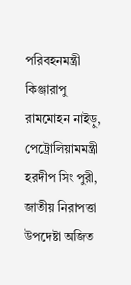পরিবহনমন্ত্রী কিঞ্জারাপু রামমোহন নাইড়ু, পেট্রোলিয়ামমন্ত্রী হরদীপ সিং পুরী, জাতীয় নিরাপত্তা উপদেষ্টা অজিত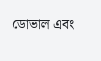ডোভাল এবং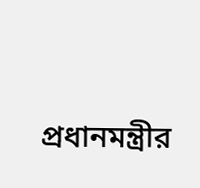প্রধানমন্ত্রীর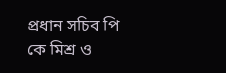প্রধান সচিব পি কে মিশ্র ও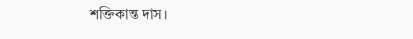শক্তিকান্ত দাস।